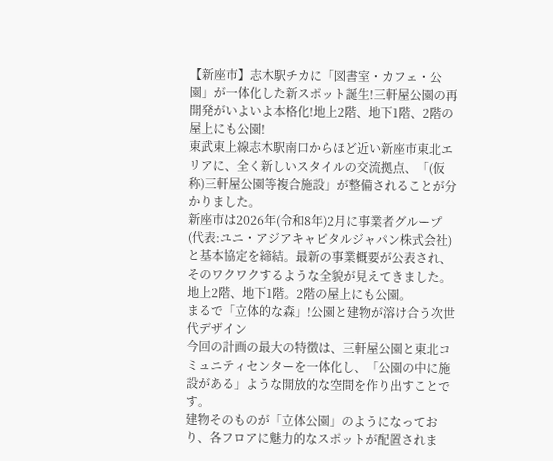【新座市】志木駅チカに「図書室・カフェ・公園」が一体化した新スポット誕生!三軒屋公園の再開発がいよいよ本格化!地上2階、地下1階、2階の屋上にも公園!
東武東上線志木駅南口からほど近い新座市東北エリアに、全く新しいスタイルの交流拠点、「(仮称)三軒屋公園等複合施設」が整備されることが分かりました。
新座市は2026年(令和8年)2月に事業者グループ(代表:ユニ・アジアキャピタルジャパン株式会社)と基本協定を締結。最新の事業概要が公表され、そのワクワクするような全貌が見えてきました。
地上2階、地下1階。2階の屋上にも公園。
まるで「立体的な森」!公園と建物が溶け合う次世代デザイン
今回の計画の最大の特徴は、三軒屋公園と東北コミュニティセンターを一体化し、「公園の中に施設がある」ような開放的な空間を作り出すことです。
建物そのものが「立体公園」のようになっており、各フロアに魅力的なスポットが配置されま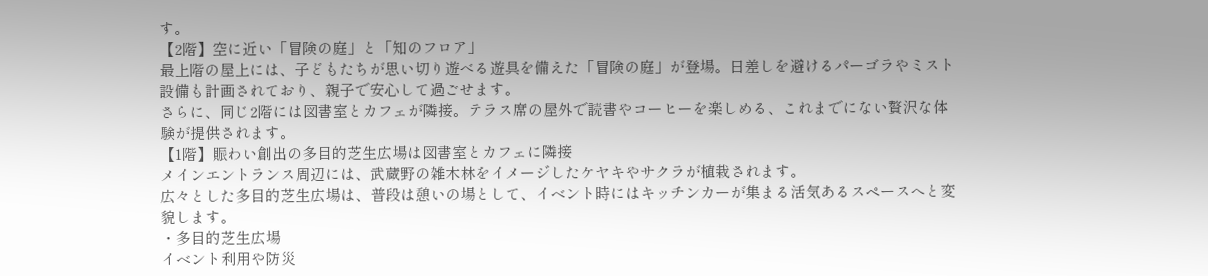す。
【2階】空に近い「冒険の庭」と「知のフロア」
最上階の屋上には、子どもたちが思い切り遊べる遊具を備えた「冒険の庭」が登場。日差しを避けるパーゴラやミスト設備も計画されており、親子で安心して過ごせます。
さらに、同じ2階には図書室とカフェが隣接。テラス席の屋外で読書やコーヒーを楽しめる、これまでにない贅沢な体験が提供されます。
【1階】賑わい創出の多目的芝生広場は図書室とカフェに隣接
メインエントランス周辺には、武蔵野の雑木林をイメージしたケヤキやサクラが植栽されます。
広々とした多目的芝生広場は、普段は憩いの場として、イベント時にはキッチンカーが集まる活気あるスペースへと変貌します。
・多目的芝生広場
イベント利用や防災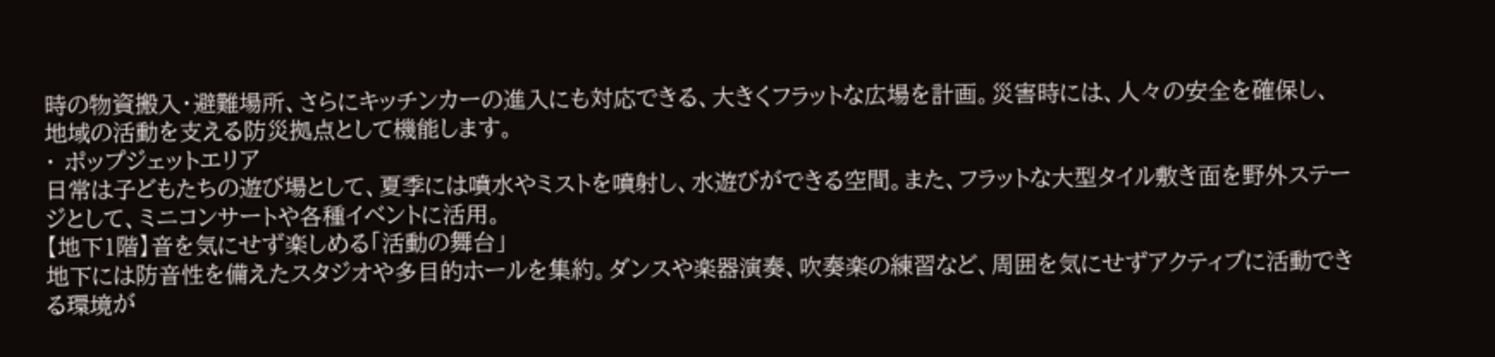時の物資搬入・避難場所、さらにキッチンカーの進入にも対応できる、大きくフラットな広場を計画。災害時には、人々の安全を確保し、地域の活動を支える防災拠点として機能します。
・ ポップジェットエリア
日常は子どもたちの遊び場として、夏季には噴水やミストを噴射し、水遊びができる空間。また、フラットな大型タイル敷き面を野外ステージとして、ミニコンサートや各種イベントに活用。
【地下1階】音を気にせず楽しめる「活動の舞台」
地下には防音性を備えたスタジオや多目的ホールを集約。ダンスや楽器演奏、吹奏楽の練習など、周囲を気にせずアクティブに活動できる環境が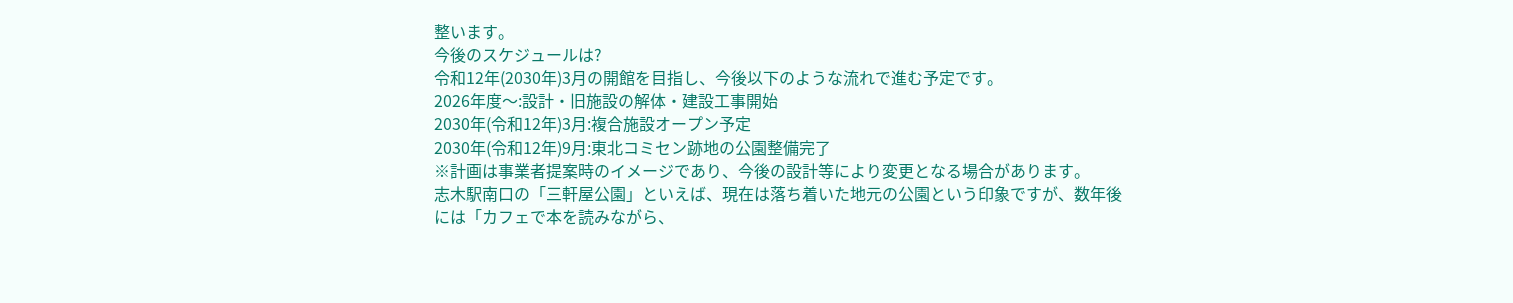整います。
今後のスケジュールは?
令和12年(2030年)3月の開館を目指し、今後以下のような流れで進む予定です。
2026年度〜:設計・旧施設の解体・建設工事開始
2030年(令和12年)3月:複合施設オープン予定
2030年(令和12年)9月:東北コミセン跡地の公園整備完了
※計画は事業者提案時のイメージであり、今後の設計等により変更となる場合があります。
志木駅南口の「三軒屋公園」といえば、現在は落ち着いた地元の公園という印象ですが、数年後には「カフェで本を読みながら、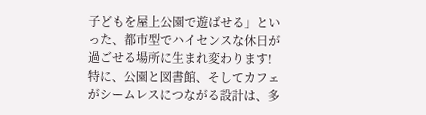子どもを屋上公園で遊ばせる」といった、都市型でハイセンスな休日が過ごせる場所に生まれ変わります!
特に、公園と図書館、そしてカフェがシームレスにつながる設計は、多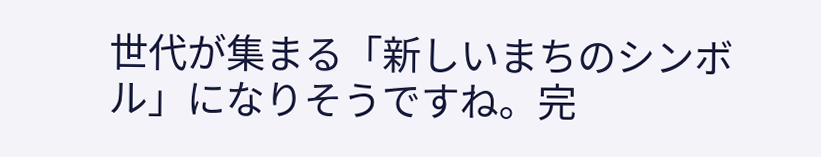世代が集まる「新しいまちのシンボル」になりそうですね。完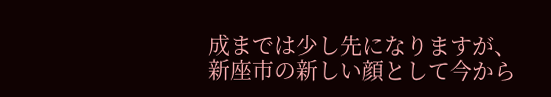成までは少し先になりますが、新座市の新しい顔として今から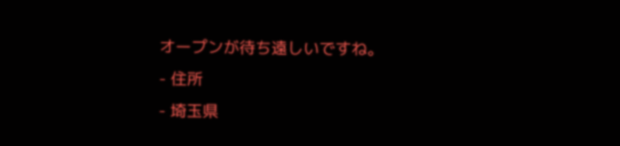オープンが待ち遠しいですね。
- 住所
- 埼玉県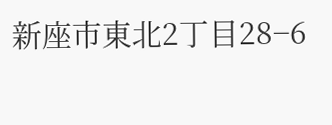新座市東北2丁目28−6